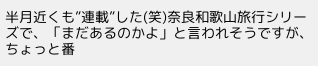半月近くも”連載”した(笑)奈良和歌山旅行シリーズで、「まだあるのかよ」と言われそうですが、ちょっと番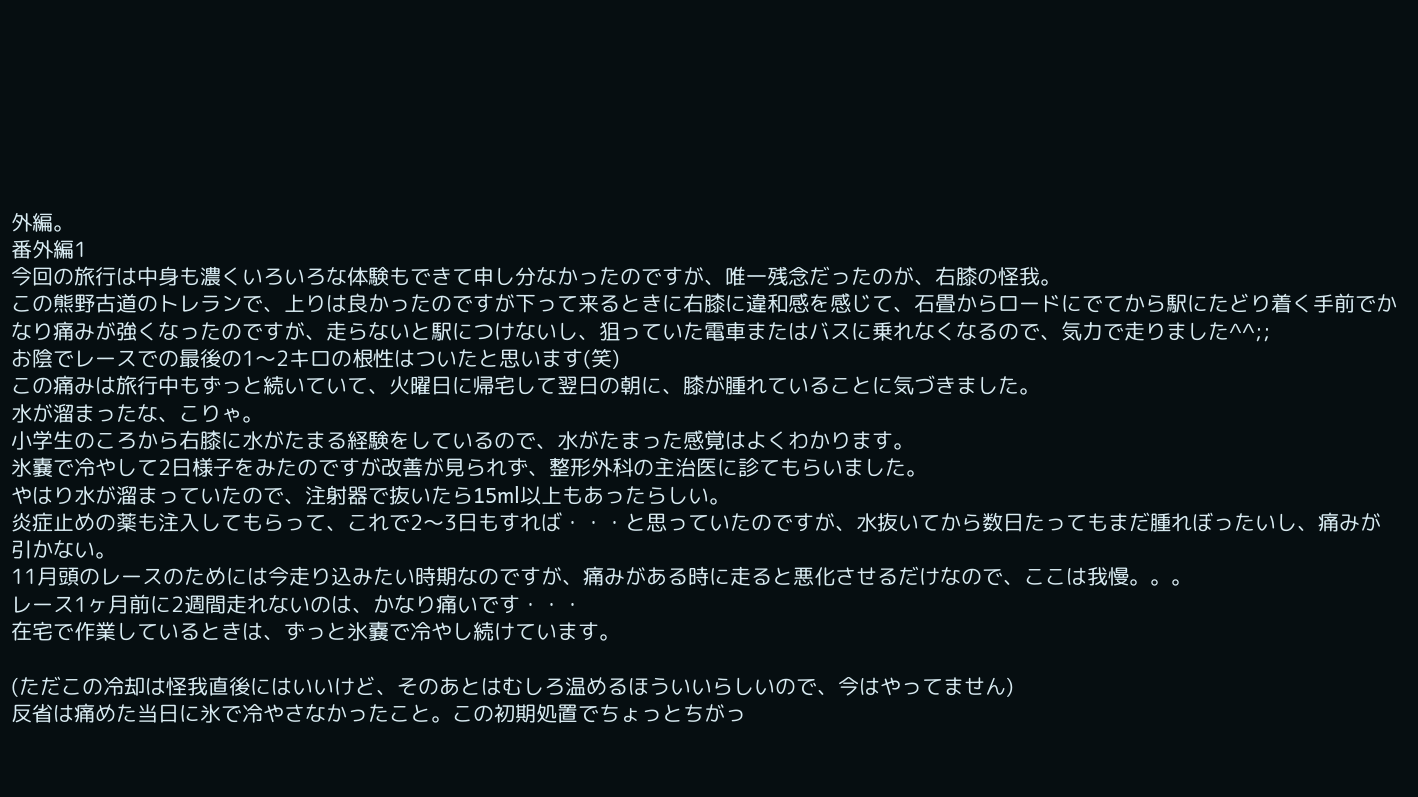外編。
番外編1
今回の旅行は中身も濃くいろいろな体験もできて申し分なかったのですが、唯一残念だったのが、右膝の怪我。
この熊野古道のトレランで、上りは良かったのですが下って来るときに右膝に違和感を感じて、石畳からロードにでてから駅にたどり着く手前でかなり痛みが強くなったのですが、走らないと駅につけないし、狙っていた電車またはバスに乗れなくなるので、気力で走りました^^;;
お陰でレースでの最後の1〜2キロの根性はついたと思います(笑)
この痛みは旅行中もずっと続いていて、火曜日に帰宅して翌日の朝に、膝が腫れていることに気づきました。
水が溜まったな、こりゃ。
小学生のころから右膝に水がたまる経験をしているので、水がたまった感覚はよくわかります。
氷嚢で冷やして2日様子をみたのですが改善が見られず、整形外科の主治医に診てもらいました。
やはり水が溜まっていたので、注射器で抜いたら15ml以上もあったらしい。
炎症止めの薬も注入してもらって、これで2〜3日もすれば・・・と思っていたのですが、水抜いてから数日たってもまだ腫れぼったいし、痛みが引かない。
11月頭のレースのためには今走り込みたい時期なのですが、痛みがある時に走ると悪化させるだけなので、ここは我慢。。。
レース1ヶ月前に2週間走れないのは、かなり痛いです・・・
在宅で作業しているときは、ずっと氷嚢で冷やし続けています。

(ただこの冷却は怪我直後にはいいけど、そのあとはむしろ温めるほういいらしいので、今はやってません)
反省は痛めた当日に氷で冷やさなかったこと。この初期処置でちょっとちがっ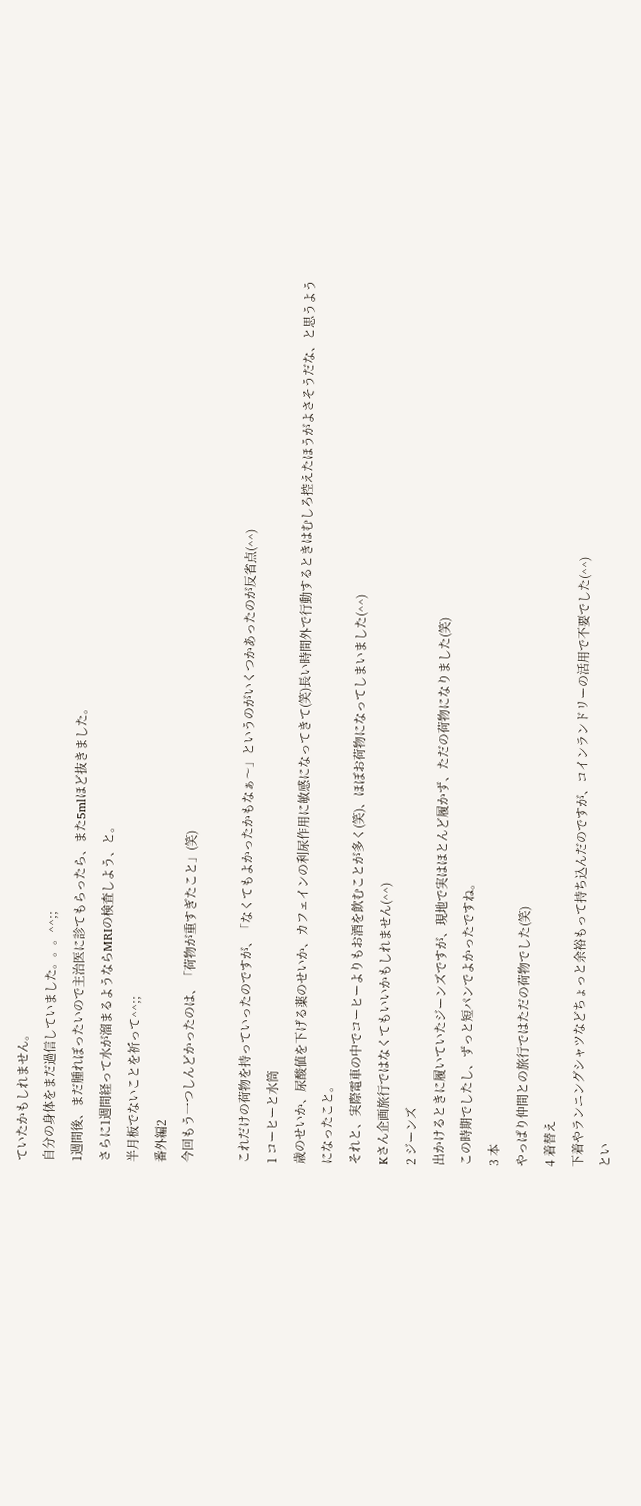ていたかもしれません。
自分の身体をまだ過信していました。。。^^;;
1週間後、まだ腫れぼったいので主治医に診てもらったら、また5mlほど抜きました。
さらに1週間経って水が溜まるようならMRIの検査しよう、と。
半月板でないことを祈って^^;;
番外編2
今回もう一つしんどかったのは、「荷物が重すぎたこと」(笑)

これだけの荷物を持っていったのですが、「なくてもよかったかもなぁ〜」というのがいくつかあったのが反省点(^^)
1 コーヒーと水筒
歳のせいか、尿酸値を下げる薬のせいか、カフェインの利尿作用に敏感になってきて(笑)長い時間外で行動するときはむしろ控えたほうがよさそうだな、と思うようになったこと。
それと、実際電車の中でコーヒーよりもお酒を飲むことが多く(笑)、ほぼお荷物になってしまいました(^^)
Kさん企画旅行ではなくてもいいかもしれません(^^)
2 ジーンズ
出かけるときに履いていたジーンズですが、現地で実はほとんど履かず、ただの荷物になりました(笑)
この時期でしたし、ずっと短パンでよかったですね。
3 本
やっぱり仲間との旅行ではただの荷物でした(笑)
4 着替え
下着やランニングシャツなどちょっと余裕もって持ち込んだのですが、コインランドリーの活用で不要でした(^^)
とい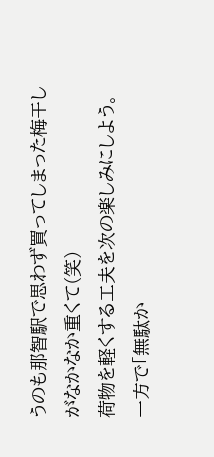うのも那智駅で思わず買ってしまった梅干しがなかなか重くて(笑)
荷物を軽くする工夫を次の楽しみにしよう。
一方で「無駄か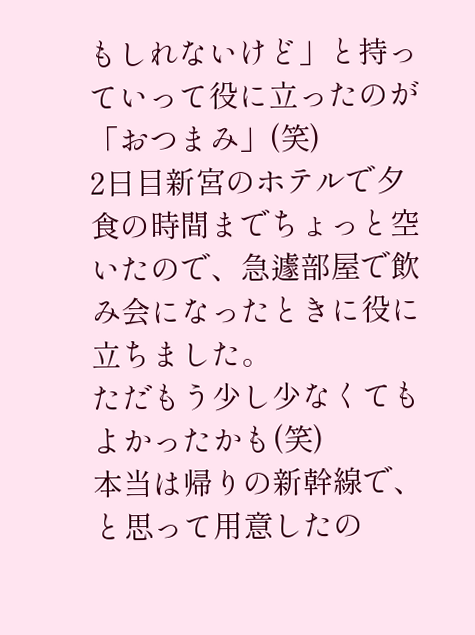もしれないけど」と持っていって役に立ったのが「おつまみ」(笑)
2日目新宮のホテルで夕食の時間までちょっと空いたので、急遽部屋で飲み会になったときに役に立ちました。
ただもう少し少なくてもよかったかも(笑)
本当は帰りの新幹線で、と思って用意したの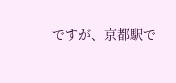ですが、京都駅で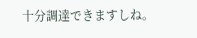十分調達できますしね。